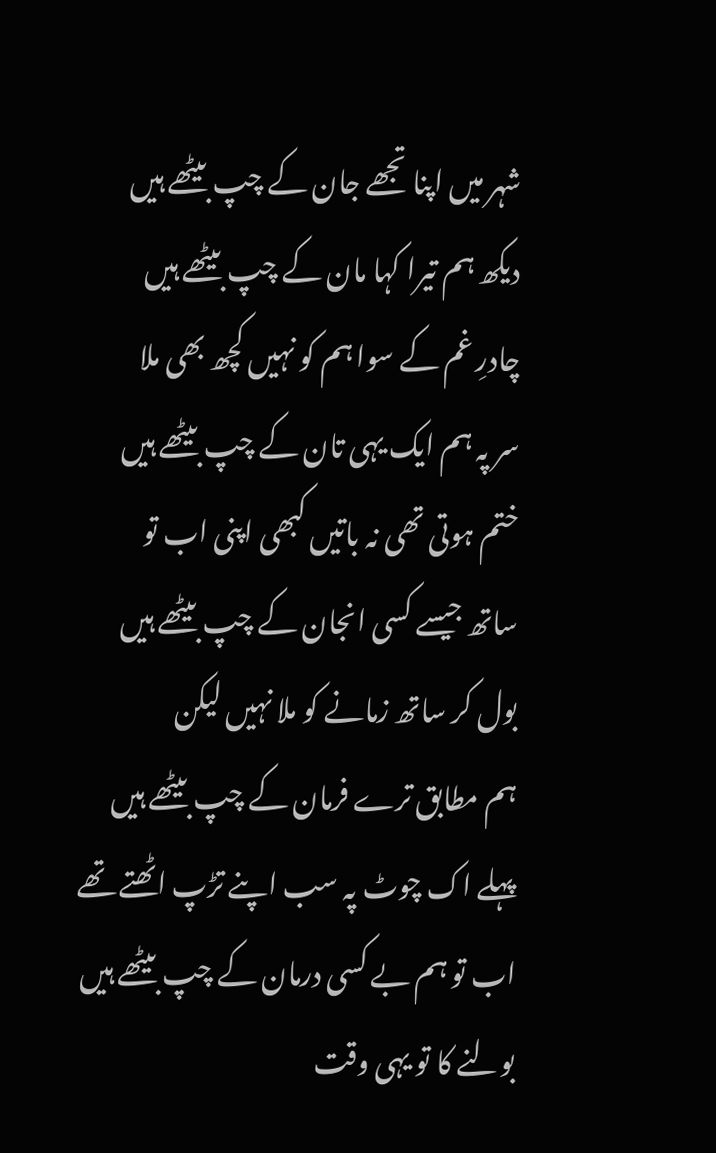شہر میں اپنا تجھے جان کے چپ بیٹھے ہیں
دیکھ ہم تیرا کہا مان کے چپ بیٹھے ہیں
چادرِ غم کے سوا ہم کو نہیں کچھ بھی ملا
سر پہ ہم ایک یہی تان کے چپ بیٹھے ہیں
ختم ہوتی تھی نہ باتیں کبھی اپنی اب تو
ساتھ جیسے کسی انجان کے چپ بیٹھے ہیں
بول کر ساتھ زمانے کو ملا نہیں لیکن
ہم مطابق ترے فرمان کے چپ بیٹھے ہیں
پہلے اک چوٹ پہ سب اپنے تڑپ اٹھتے تھے
اب تو ہم بے کسی درمان کے چپ بیٹھے ہیں
بولنے کا تو یہی وقت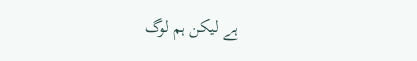ہے لیکن ہم لوگ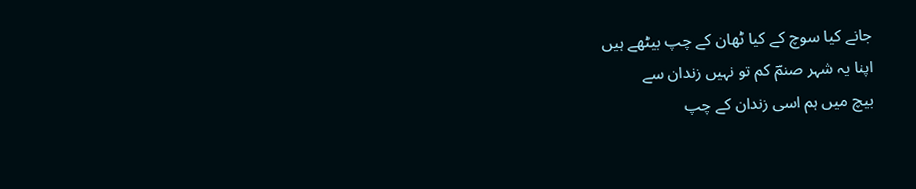جانے کیا سوچ کے کیا ٹھان کے چپ بیٹھے ہیں
اپنا یہ شہر صنمؔ کم تو نہیں زندان سے
بیچ میں ہم اسی زندان کے چپ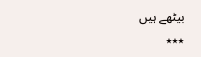بیٹھے ہیں
٭٭٭